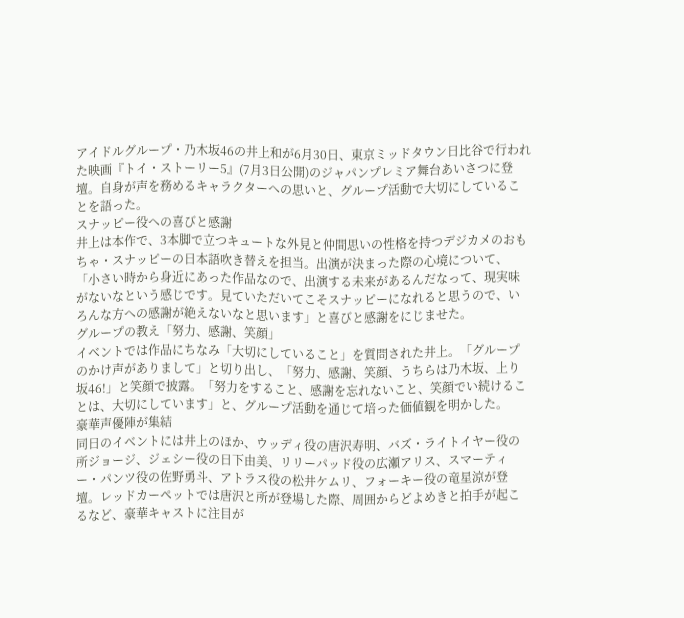アイドルグループ・乃木坂46の井上和が6月30日、東京ミッドタウン日比谷で行われた映画『トイ・ストーリー5』(7月3日公開)のジャパンプレミア舞台あいさつに登壇。自身が声を務めるキャラクターへの思いと、グループ活動で大切にしていることを語った。
スナッピー役への喜びと感謝
井上は本作で、3本脚で立つキュートな外見と仲間思いの性格を持つデジカメのおもちゃ・スナッピーの日本語吹き替えを担当。出演が決まった際の心境について、「小さい時から身近にあった作品なので、出演する未来があるんだなって、現実味がないなという感じです。見ていただいてこそスナッピーになれると思うので、いろんな方への感謝が絶えないなと思います」と喜びと感謝をにじませた。
グループの教え「努力、感謝、笑顔」
イベントでは作品にちなみ「大切にしていること」を質問された井上。「グループのかけ声がありまして」と切り出し、「努力、感謝、笑顔、うちらは乃木坂、上り坂46!」と笑顔で披露。「努力をすること、感謝を忘れないこと、笑顔でい続けることは、大切にしています」と、グループ活動を通じて培った価値観を明かした。
豪華声優陣が集結
同日のイベントには井上のほか、ウッディ役の唐沢寿明、バズ・ライトイヤー役の所ジョージ、ジェシー役の日下由美、リリーパッド役の広瀬アリス、スマーティー・パンツ役の佐野勇斗、アトラス役の松井ケムリ、フォーキー役の竜星涼が登壇。レッドカーペットでは唐沢と所が登場した際、周囲からどよめきと拍手が起こるなど、豪華キャストに注目が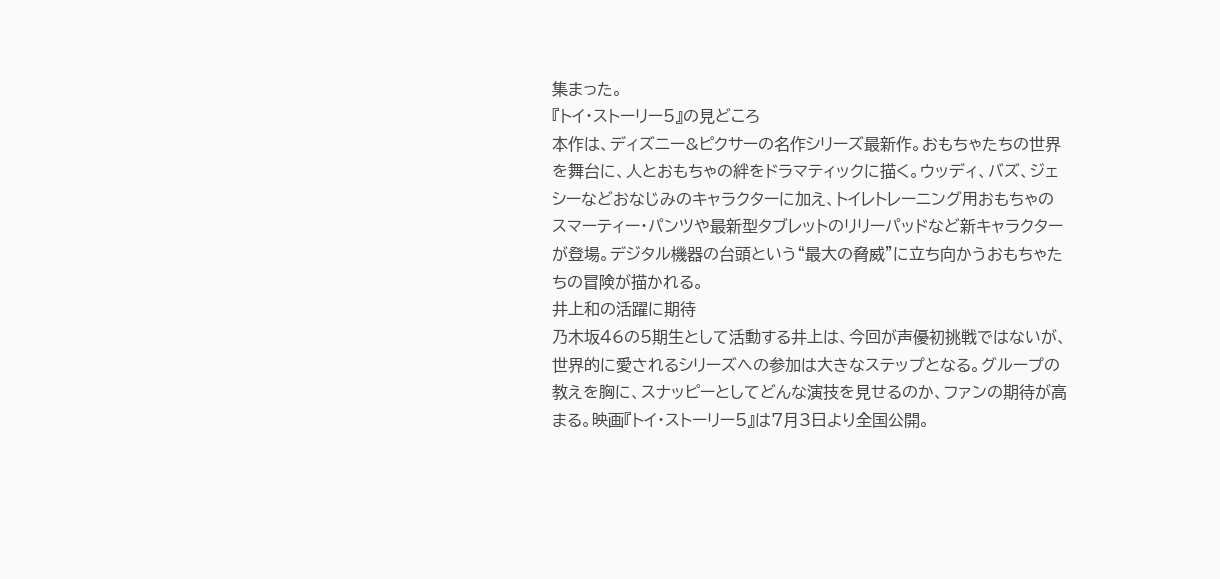集まった。
『トイ・ストーリー5』の見どころ
本作は、ディズニー&ピクサーの名作シリーズ最新作。おもちゃたちの世界を舞台に、人とおもちゃの絆をドラマティックに描く。ウッディ、バズ、ジェシーなどおなじみのキャラクターに加え、トイレトレーニング用おもちゃのスマーティー・パンツや最新型タブレットのリリーパッドなど新キャラクターが登場。デジタル機器の台頭という“最大の脅威”に立ち向かうおもちゃたちの冒険が描かれる。
井上和の活躍に期待
乃木坂46の5期生として活動する井上は、今回が声優初挑戦ではないが、世界的に愛されるシリーズへの参加は大きなステップとなる。グループの教えを胸に、スナッピーとしてどんな演技を見せるのか、ファンの期待が高まる。映画『トイ・ストーリー5』は7月3日より全国公開。